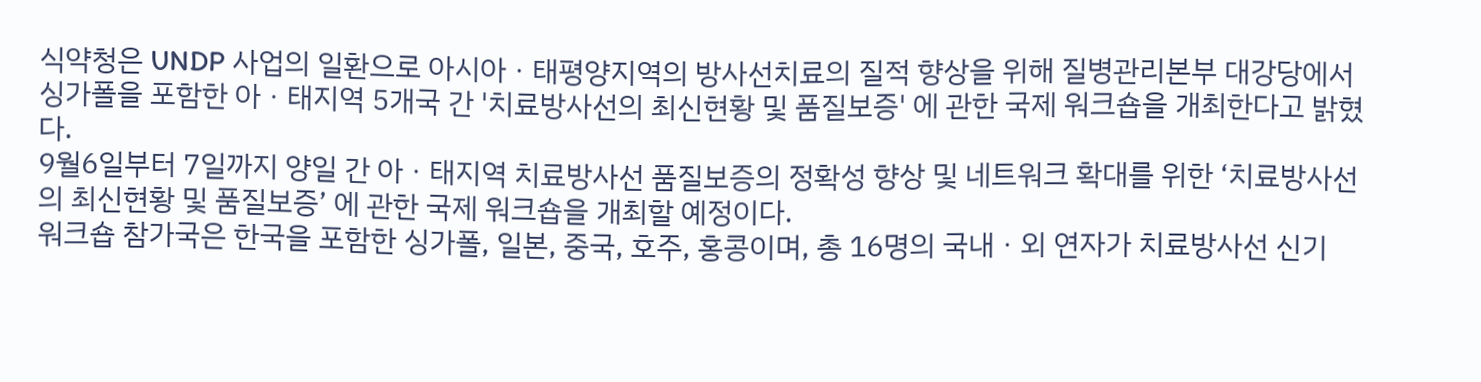식약청은 UNDP 사업의 일환으로 아시아ㆍ태평양지역의 방사선치료의 질적 향상을 위해 질병관리본부 대강당에서 싱가폴을 포함한 아ㆍ태지역 5개국 간 '치료방사선의 최신현황 및 품질보증' 에 관한 국제 워크숍을 개최한다고 밝혔다.
9월6일부터 7일까지 양일 간 아ㆍ태지역 치료방사선 품질보증의 정확성 향상 및 네트워크 확대를 위한 ‘치료방사선의 최신현황 및 품질보증’ 에 관한 국제 워크숍을 개최할 예정이다.
워크숍 참가국은 한국을 포함한 싱가폴, 일본, 중국, 호주, 홍콩이며, 총 16명의 국내ㆍ외 연자가 치료방사선 신기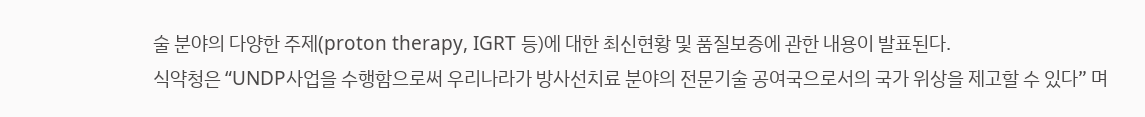술 분야의 다양한 주제(proton therapy, IGRT 등)에 대한 최신현황 및 품질보증에 관한 내용이 발표된다.
식약청은 “UNDP사업을 수행함으로써 우리나라가 방사선치료 분야의 전문기술 공여국으로서의 국가 위상을 제고할 수 있다” 며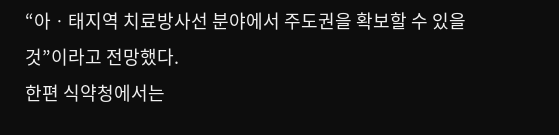“아ㆍ태지역 치료방사선 분야에서 주도권을 확보할 수 있을 것”이라고 전망했다.
한편 식약청에서는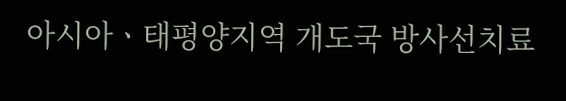아시아ㆍ태평양지역 개도국 방사선치료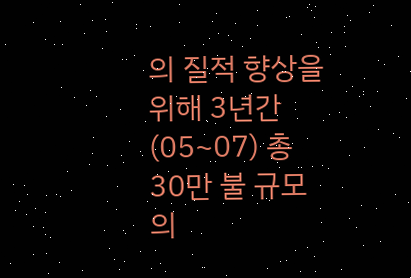의 질적 향상을 위해 3년간(05~07) 총 30만 불 규모의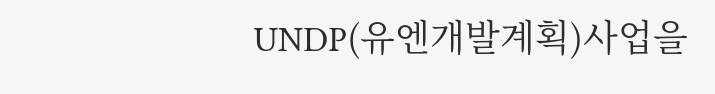UNDP(유엔개발계획)사업을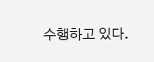수행하고 있다.